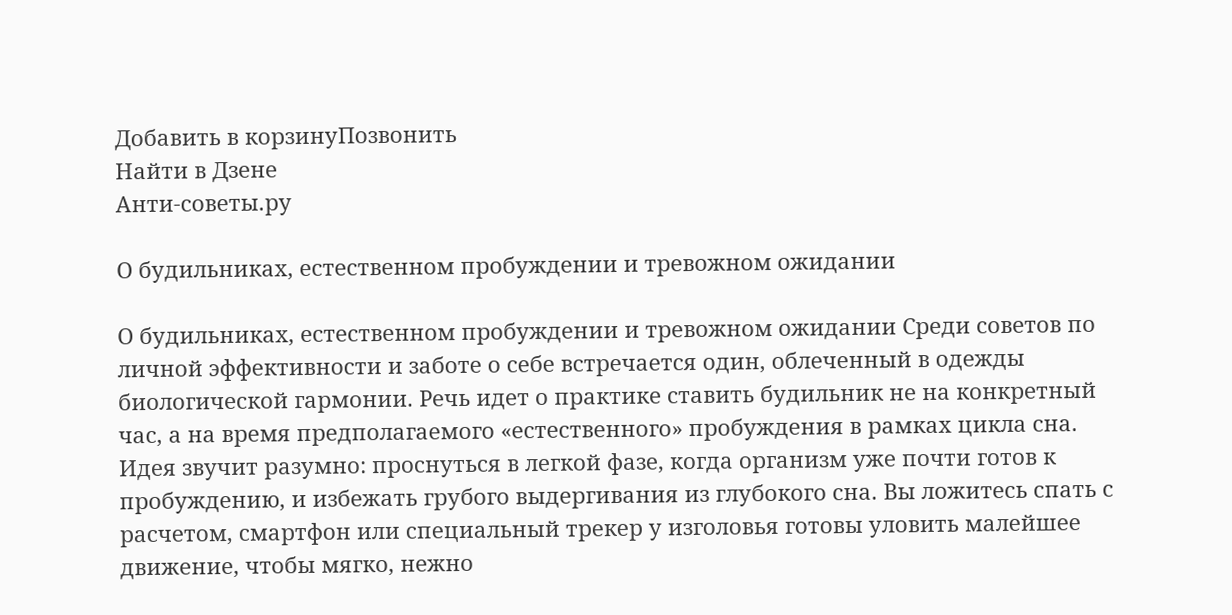Добавить в корзинуПозвонить
Найти в Дзене
Анти-советы.ру

О будильниках, естественном пробуждении и тревожном ожидании

О будильниках, естественном пробуждении и тревожном ожидании Среди советов по личной эффективности и заботе о себе встречается один, облеченный в одежды биологической гармонии. Речь идет о практике ставить будильник не на конкретный час, а на время предполагаемого «естественного» пробуждения в рамках цикла сна. Идея звучит разумно: проснуться в легкой фазе, когда организм уже почти готов к пробуждению, и избежать грубого выдергивания из глубокого сна. Вы ложитесь спать с расчетом, смартфон или специальный трекер у изголовья готовы уловить малейшее движение, чтобы мягко, нежно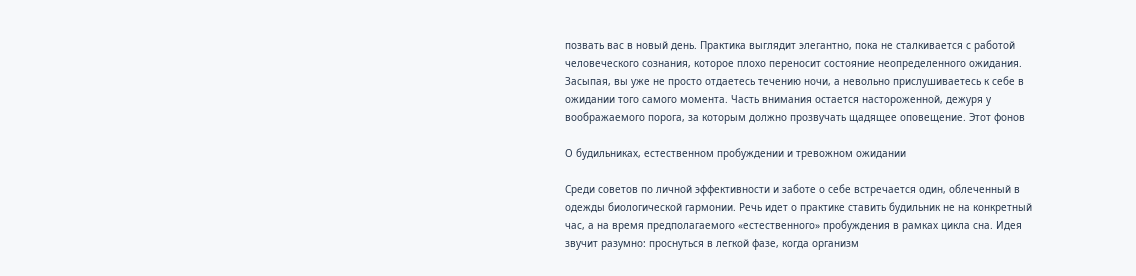позвать вас в новый день. Практика выглядит элегантно, пока не сталкивается с работой человеческого сознания, которое плохо переносит состояние неопределенного ожидания. Засыпая, вы уже не просто отдаетесь течению ночи, а невольно прислушиваетесь к себе в ожидании того самого момента. Часть внимания остается настороженной, дежуря у воображаемого порога, за которым должно прозвучать щадящее оповещение. Этот фонов

О будильниках, естественном пробуждении и тревожном ожидании

Среди советов по личной эффективности и заботе о себе встречается один, облеченный в одежды биологической гармонии. Речь идет о практике ставить будильник не на конкретный час, а на время предполагаемого «естественного» пробуждения в рамках цикла сна. Идея звучит разумно: проснуться в легкой фазе, когда организм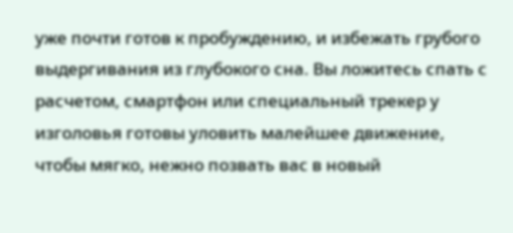уже почти готов к пробуждению, и избежать грубого выдергивания из глубокого сна. Вы ложитесь спать с расчетом, смартфон или специальный трекер у изголовья готовы уловить малейшее движение, чтобы мягко, нежно позвать вас в новый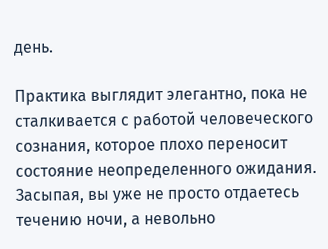день.

Практика выглядит элегантно, пока не сталкивается с работой человеческого сознания, которое плохо переносит состояние неопределенного ожидания. Засыпая, вы уже не просто отдаетесь течению ночи, а невольно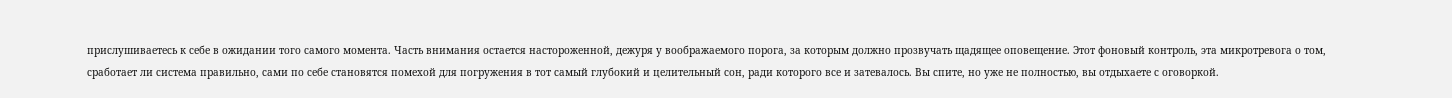прислушиваетесь к себе в ожидании того самого момента. Часть внимания остается настороженной, дежуря у воображаемого порога, за которым должно прозвучать щадящее оповещение. Этот фоновый контроль, эта микротревога о том, сработает ли система правильно, сами по себе становятся помехой для погружения в тот самый глубокий и целительный сон, ради которого все и затевалось. Вы спите, но уже не полностью, вы отдыхаете с оговоркой.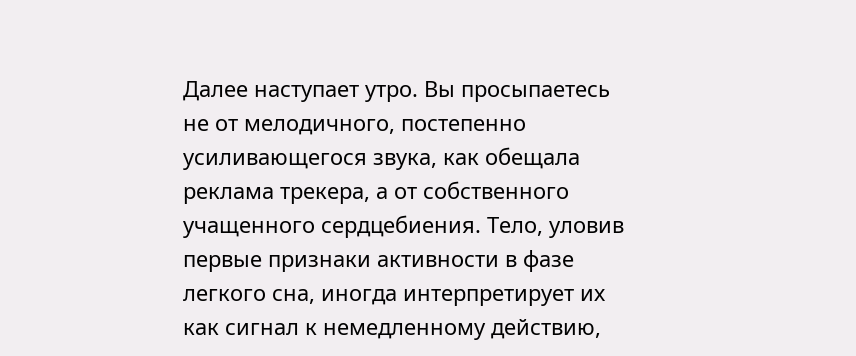Далее наступает утро. Вы просыпаетесь не от мелодичного, постепенно усиливающегося звука, как обещала реклама трекера, а от собственного учащенного сердцебиения. Тело, уловив первые признаки активности в фазе легкого сна, иногда интерпретирует их как сигнал к немедленному действию,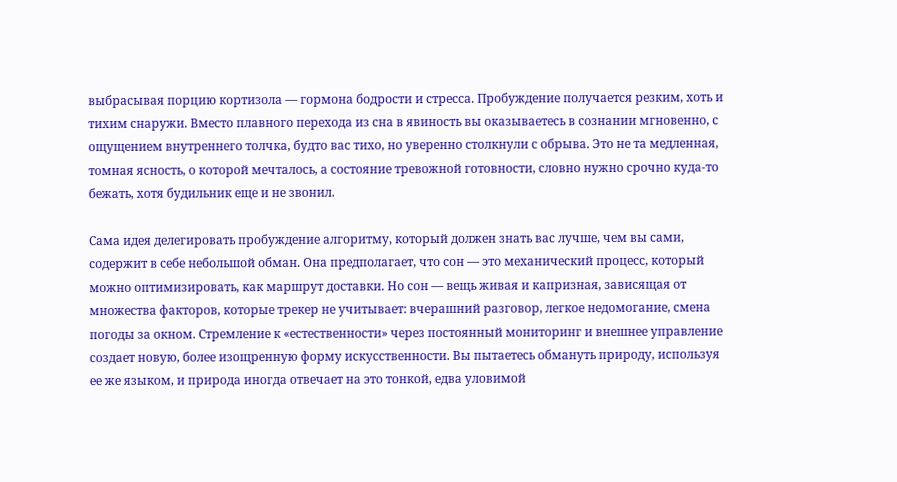выбрасывая порцию кортизола — гормона бодрости и стресса. Пробуждение получается резким, хоть и тихим снаружи. Вместо плавного перехода из сна в явиность вы оказываетесь в сознании мгновенно, с ощущением внутреннего толчка, будто вас тихо, но уверенно столкнули с обрыва. Это не та медленная, томная ясность, о которой мечталось, а состояние тревожной готовности, словно нужно срочно куда-то бежать, хотя будильник еще и не звонил.

Сама идея делегировать пробуждение алгоритму, который должен знать вас лучше, чем вы сами, содержит в себе небольшой обман. Она предполагает, что сон — это механический процесс, который можно оптимизировать, как маршрут доставки. Но сон — вещь живая и капризная, зависящая от множества факторов, которые трекер не учитывает: вчерашний разговор, легкое недомогание, смена погоды за окном. Стремление к «естественности» через постоянный мониторинг и внешнее управление создает новую, более изощренную форму искусственности. Вы пытаетесь обмануть природу, используя ее же языком, и природа иногда отвечает на это тонкой, едва уловимой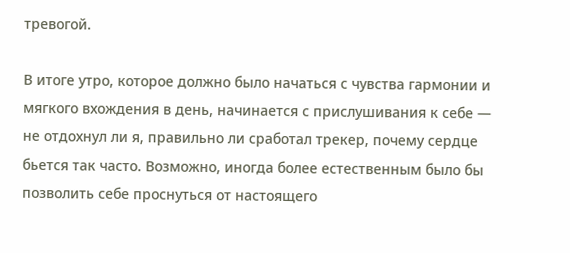тревогой.

В итоге утро, которое должно было начаться с чувства гармонии и мягкого вхождения в день, начинается с прислушивания к себе — не отдохнул ли я, правильно ли сработал трекер, почему сердце бьется так часто. Возможно, иногда более естественным было бы позволить себе проснуться от настоящего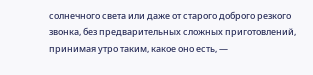солнечного света или даже от старого доброго резкого звонка, без предварительных сложных приготовлений, принимая утро таким, какое оно есть, —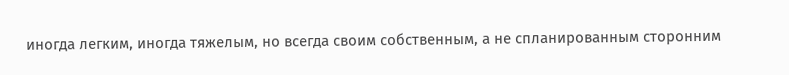иногда легким, иногда тяжелым, но всегда своим собственным, а не спланированным сторонним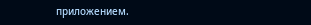приложением.